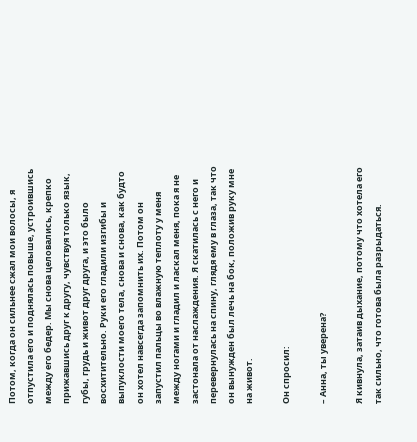Потом, когда он сильнее сжал мои волосы, я отпустила его и поднялась повыше, устроившись между его бедер. Мы снова целовались, крепко прижавшись друг к другу, чувствуя только язык, губы, грудь и живот друг друга, и это было восхитительно. Руки его гладили изгибы и выпуклости моего тела, снова и снова, как будто он хотел навсегда запомнить их. Потом он запустил пальцы во влажную теплоту у меня между ногами и гладил и ласкал меня, пока я не застонала от наслаждения. Я скатилась с него и перевернулась на спину, глядя ему в глаза, так что он вынужден был лечь на бок, положив руку мне на живот.

Он спросил:

– Анна, ты уверена?

Я кивнула, затаив дыхание, потому что хотела его так сильно, что готова была разрыдаться.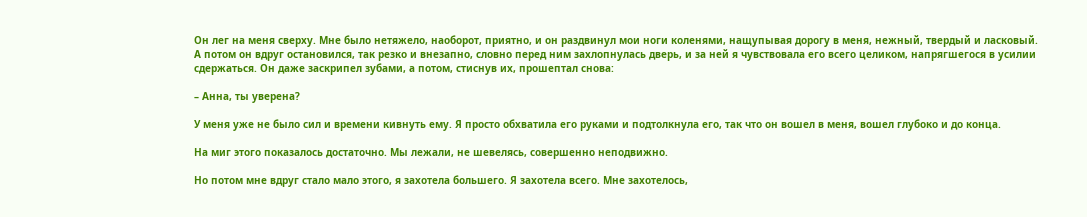Он лег на меня сверху. Мне было нетяжело, наоборот, приятно, и он раздвинул мои ноги коленями, нащупывая дорогу в меня, нежный, твердый и ласковый. А потом он вдруг остановился, так резко и внезапно, словно перед ним захлопнулась дверь, и за ней я чувствовала его всего целиком, напрягшегося в усилии сдержаться. Он даже заскрипел зубами, а потом, стиснув их, прошептал снова:

– Анна, ты уверена?

У меня уже не было сил и времени кивнуть ему. Я просто обхватила его руками и подтолкнула его, так что он вошел в меня, вошел глубоко и до конца.

На миг этого показалось достаточно. Мы лежали, не шевелясь, совершенно неподвижно.

Но потом мне вдруг стало мало этого, я захотела большего. Я захотела всего. Мне захотелось,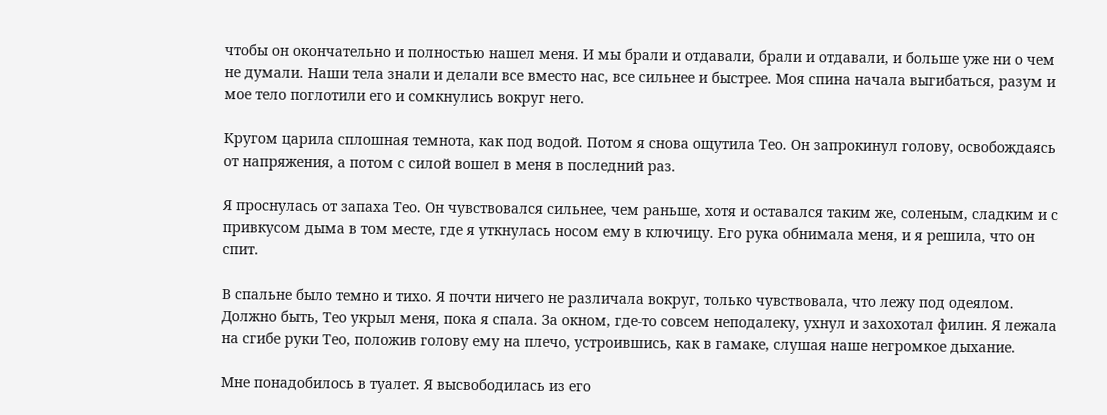чтобы он окончательно и полностью нашел меня. И мы брали и отдавали, брали и отдавали, и больше уже ни о чем не думали. Наши тела знали и делали все вместо нас, все сильнее и быстрее. Моя спина начала выгибаться, разум и мое тело поглотили его и сомкнулись вокруг него.

Кругом царила сплошная темнота, как под водой. Потом я снова ощутила Тео. Он запрокинул голову, освобождаясь от напряжения, а потом с силой вошел в меня в последний раз.

Я проснулась от запаха Тео. Он чувствовался сильнее, чем раньше, хотя и оставался таким же, соленым, сладким и с привкусом дыма в том месте, где я уткнулась носом ему в ключицу. Его рука обнимала меня, и я решила, что он спит.

В спальне было темно и тихо. Я почти ничего не различала вокруг, только чувствовала, что лежу под одеялом. Должно быть, Тео укрыл меня, пока я спала. За окном, где-то совсем неподалеку, ухнул и захохотал филин. Я лежала на сгибе руки Тео, положив голову ему на плечо, устроившись, как в гамаке, слушая наше негромкое дыхание.

Мне понадобилось в туалет. Я высвободилась из его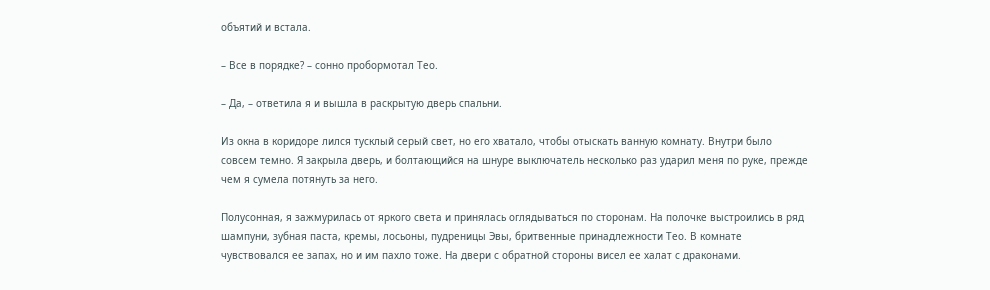объятий и встала.

– Все в порядке? – сонно пробормотал Тео.

– Да, – ответила я и вышла в раскрытую дверь спальни.

Из окна в коридоре лился тусклый серый свет, но его хватало, чтобы отыскать ванную комнату. Внутри было совсем темно. Я закрыла дверь, и болтающийся на шнуре выключатель несколько раз ударил меня по руке, прежде чем я сумела потянуть за него.

Полусонная, я зажмурилась от яркого света и принялась оглядываться по сторонам. На полочке выстроились в ряд шампуни, зубная паста, кремы, лосьоны, пудреницы Эвы, бритвенные принадлежности Тео. В комнате чувствовался ее запах, но и им пахло тоже. На двери с обратной стороны висел ее халат с драконами.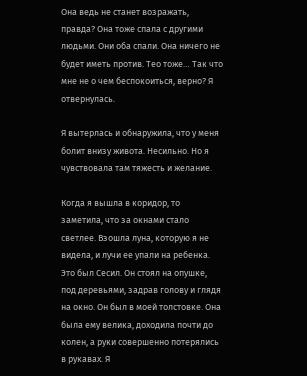Она ведь не станет возражать, правда? Она тоже спала с другими людьми. Они оба спали. Она ничего не будет иметь против. Тео тоже… Так что мне не о чем беспокоиться, верно? Я отвернулась.

Я вытерлась и обнаружила, что у меня болит внизу живота. Несильно. Но я чувствовала там тяжесть и желание.

Когда я вышла в коридор, то заметила, что за окнами стало светлее. Взошла луна, которую я не видела, и лучи ее упали на ребенка. Это был Сесил. Он стоял на опушке, под деревьями, задрав голову и глядя на окно. Он был в моей толстовке. Она была ему велика, доходила почти до колен, а руки совершенно потерялись в рукавах. Я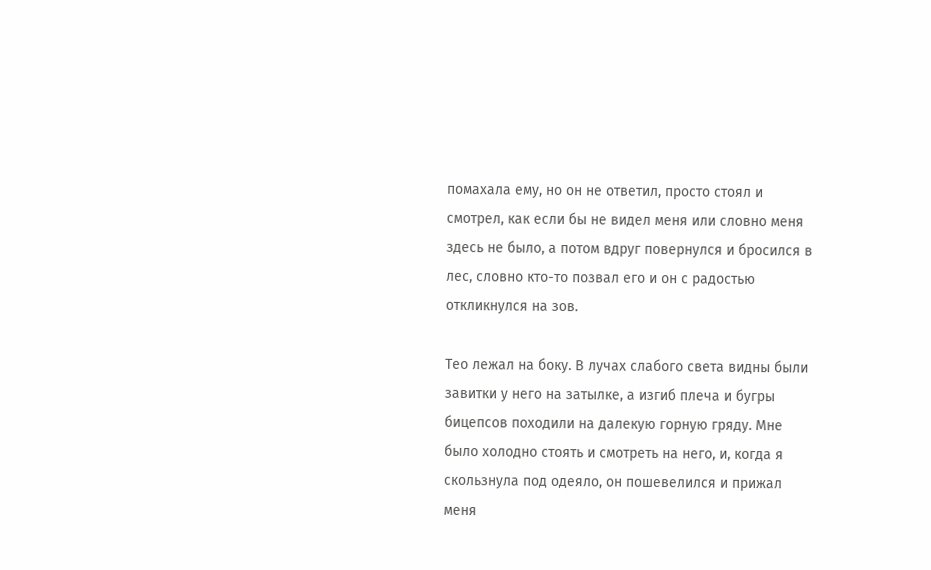помахала ему, но он не ответил, просто стоял и смотрел, как если бы не видел меня или словно меня здесь не было, а потом вдруг повернулся и бросился в лес, словно кто-то позвал его и он с радостью откликнулся на зов.

Тео лежал на боку. В лучах слабого света видны были завитки у него на затылке, а изгиб плеча и бугры бицепсов походили на далекую горную гряду. Мне было холодно стоять и смотреть на него, и, когда я скользнула под одеяло, он пошевелился и прижал меня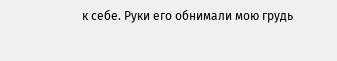к себе. Руки его обнимали мою грудь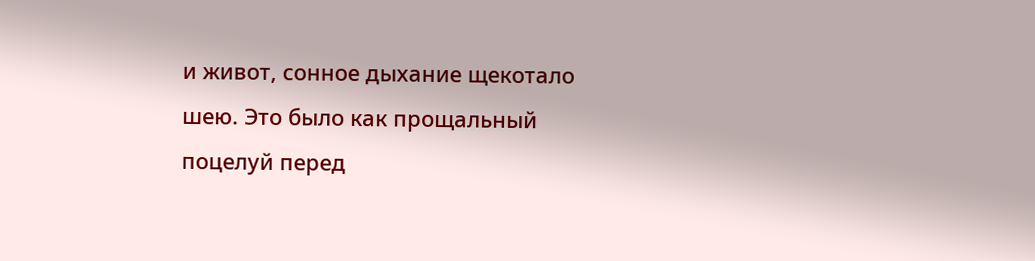и живот, сонное дыхание щекотало шею. Это было как прощальный поцелуй перед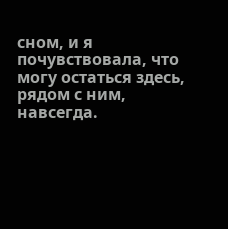сном, и я почувствовала, что могу остаться здесь, рядом с ним, навсегда.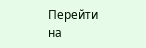Перейти на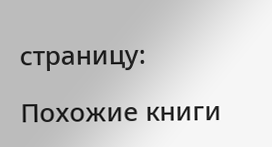страницу:

Похожие книги